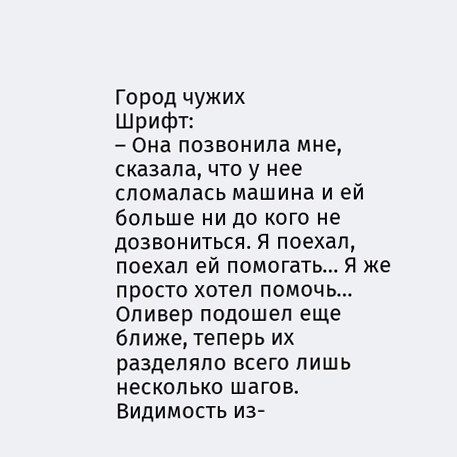Город чужих
Шрифт:
– Она позвонила мне, сказала, что у нее сломалась машина и ей больше ни до кого не дозвониться. Я поехал, поехал ей помогать… Я же просто хотел помочь…
Оливер подошел еще ближе, теперь их разделяло всего лишь несколько шагов. Видимость из-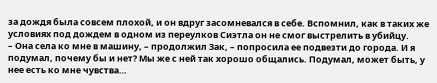за дождя была совсем плохой, и он вдруг засомневался в себе. Вспомнил, как в таких же условиях под дождем в одном из переулков Сиэтла он не смог выстрелить в убийцу.
– Она села ко мне в машину, – продолжил Зак, – попросила ее подвезти до города. И я подумал, почему бы и нет? Мы же с ней так хорошо общались. Подумал, может быть, у нее есть ко мне чувства…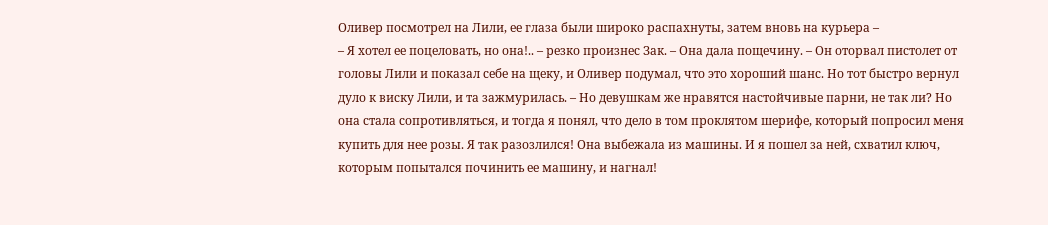Оливер посмотрел на Лили, ее глаза были широко распахнуты, затем вновь на курьера –
– Я хотел ее поцеловать, но она!.. – резко произнес Зак. – Она дала пощечину. – Он оторвал пистолет от головы Лили и показал себе на щеку, и Оливер подумал, что это хороший шанс. Но тот быстро вернул дуло к виску Лили, и та зажмурилась. – Но девушкам же нравятся настойчивые парни, не так ли? Но она стала сопротивляться, и тогда я понял, что дело в том проклятом шерифе, который попросил меня купить для нее розы. Я так разозлился! Она выбежала из машины. И я пошел за ней, схватил ключ, которым попытался починить ее машину, и нагнал!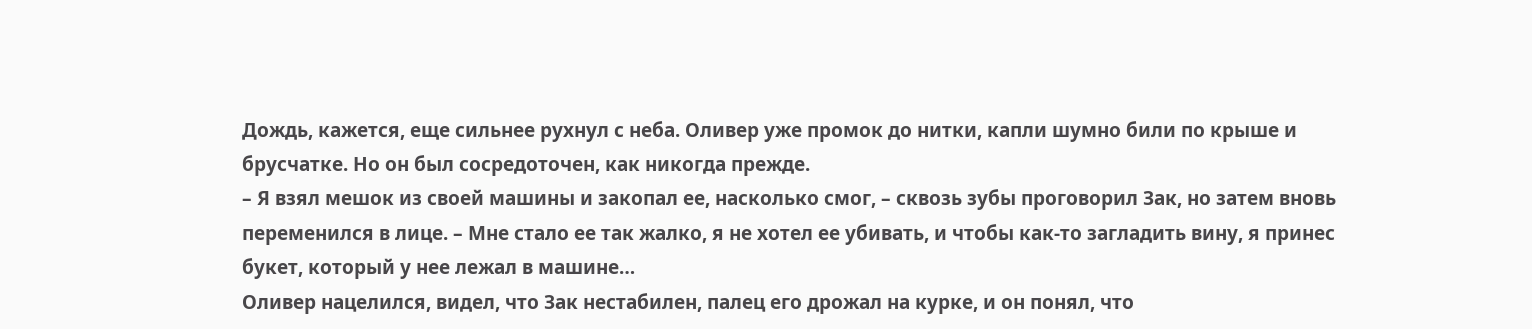Дождь, кажется, еще сильнее рухнул с неба. Оливер уже промок до нитки, капли шумно били по крыше и брусчатке. Но он был сосредоточен, как никогда прежде.
– Я взял мешок из своей машины и закопал ее, насколько смог, – сквозь зубы проговорил Зак, но затем вновь переменился в лице. – Мне стало ее так жалко, я не хотел ее убивать, и чтобы как-то загладить вину, я принес букет, который у нее лежал в машине…
Оливер нацелился, видел, что Зак нестабилен, палец его дрожал на курке, и он понял, что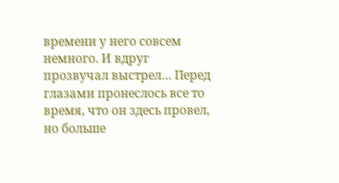времени у него совсем немного. И вдруг прозвучал выстрел… Перед глазами пронеслось все то время, что он здесь провел, но больше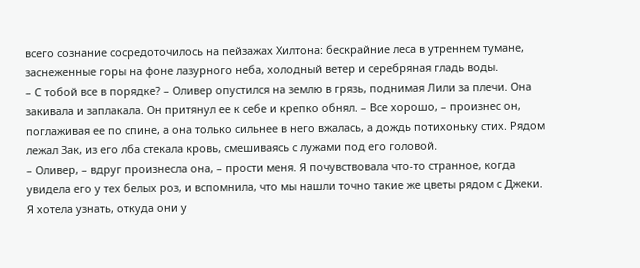всего сознание сосредоточилось на пейзажах Хилтона: бескрайние леса в утреннем тумане, заснеженные горы на фоне лазурного неба, холодный ветер и серебряная гладь воды.
– С тобой все в порядке? – Оливер опустился на землю в грязь, поднимая Лили за плечи. Она закивала и заплакала. Он притянул ее к себе и крепко обнял. – Все хорошо, – произнес он, поглаживая ее по спине, а она только сильнее в него вжалась, а дождь потихоньку стих. Рядом лежал Зак, из его лба стекала кровь, смешиваясь с лужами под его головой.
– Оливер, – вдруг произнесла она, – прости меня. Я почувствовала что-то странное, когда увидела его у тех белых роз, и вспомнила, что мы нашли точно такие же цветы рядом с Джеки. Я хотела узнать, откуда они у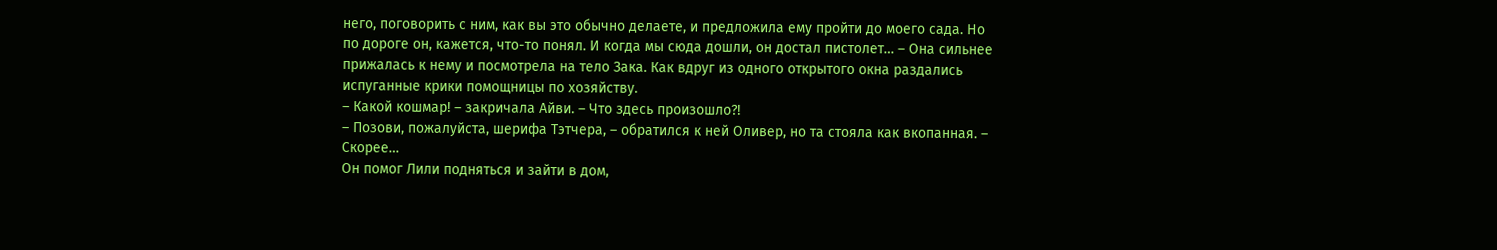него, поговорить с ним, как вы это обычно делаете, и предложила ему пройти до моего сада. Но по дороге он, кажется, что-то понял. И когда мы сюда дошли, он достал пистолет… – Она сильнее прижалась к нему и посмотрела на тело Зака. Как вдруг из одного открытого окна раздались испуганные крики помощницы по хозяйству.
– Какой кошмар! – закричала Айви. – Что здесь произошло?!
– Позови, пожалуйста, шерифа Тэтчера, – обратился к ней Оливер, но та стояла как вкопанная. – Скорее…
Он помог Лили подняться и зайти в дом,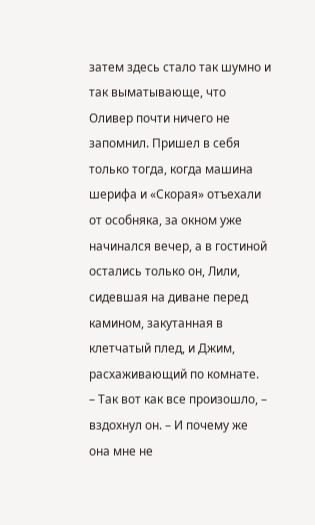затем здесь стало так шумно и так выматывающе, что Оливер почти ничего не запомнил. Пришел в себя только тогда, когда машина шерифа и «Скорая» отъехали от особняка, за окном уже начинался вечер, а в гостиной остались только он, Лили, сидевшая на диване перед камином, закутанная в клетчатый плед, и Джим, расхаживающий по комнате.
– Так вот как все произошло, – вздохнул он. – И почему же она мне не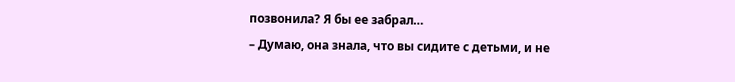позвонила? Я бы ее забрал…
– Думаю, она знала, что вы сидите с детьми, и не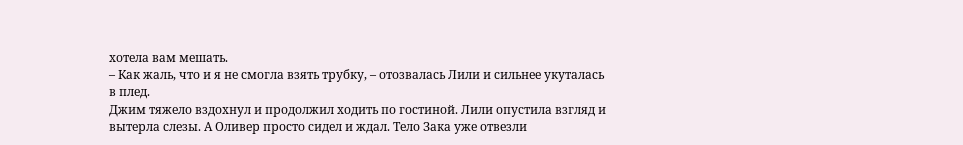хотела вам мешать.
– Как жаль, что и я не смогла взять трубку, – отозвалась Лили и сильнее укуталась в плед.
Джим тяжело вздохнул и продолжил ходить по гостиной. Лили опустила взгляд и вытерла слезы. А Оливер просто сидел и ждал. Тело Зака уже отвезли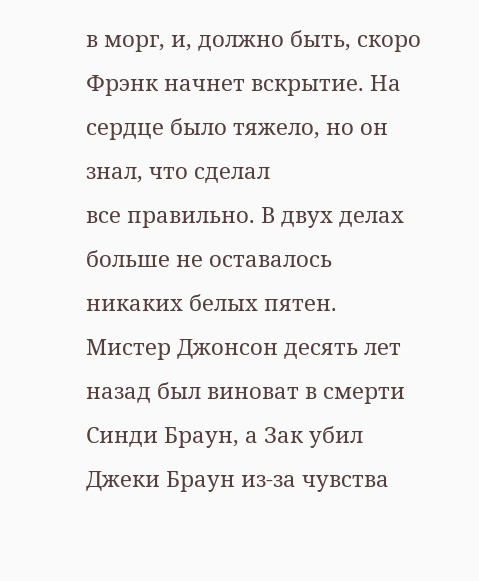в морг, и, должно быть, скоро Фрэнк начнет вскрытие. На сердце было тяжело, но он знал, что сделал
все правильно. В двух делах больше не оставалось никаких белых пятен. Мистер Джонсон десять лет назад был виноват в смерти Синди Браун, а Зак убил Джеки Браун из-за чувства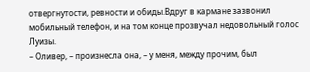отвергнутости, ревности и обиды.Вдруг в кармане зазвонил мобильный телефон, и на том конце прозвучал недовольный голос Луизы.
– Оливер, – произнесла она, – у меня, между прочим, был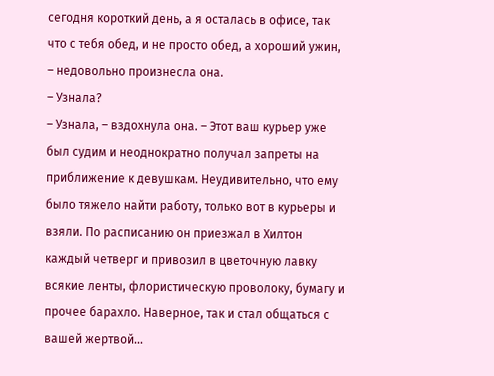сегодня короткий день, а я осталась в офисе, так что с тебя обед, и не просто обед, а хороший ужин, – недовольно произнесла она.
– Узнала?
– Узнала, – вздохнула она. – Этот ваш курьер уже был судим и неоднократно получал запреты на приближение к девушкам. Неудивительно, что ему было тяжело найти работу, только вот в курьеры и взяли. По расписанию он приезжал в Хилтон каждый четверг и привозил в цветочную лавку всякие ленты, флористическую проволоку, бумагу и прочее барахло. Наверное, так и стал общаться с вашей жертвой…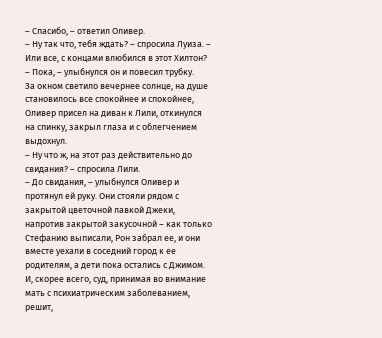– Спасибо, – ответил Оливер.
– Ну так что, тебя ждать? – спросила Луиза. – Или все, с концами влюбился в этот Хилтон?
– Пока, – улыбнулся он и повесил трубку.
За окном светило вечернее солнце, на душе становилось все спокойнее и спокойнее, Оливер присел на диван к Лили, откинулся на спинку, закрыл глаза и с облегчением выдохнул.
– Ну что ж, на этот раз действительно до свидания? – спросила Лили.
– До свидания, – улыбнулся Оливер и протянул ей руку. Они стояли рядом с закрытой цветочной лавкой Джеки, напротив закрытой закусочной – как только Стефанию выписали, Рон забрал ее, и они вместе уехали в соседний город к ее родителям, а дети пока остались с Джимом. И, скорее всего, суд, принимая во внимание мать с психиатрическим заболеванием, решит,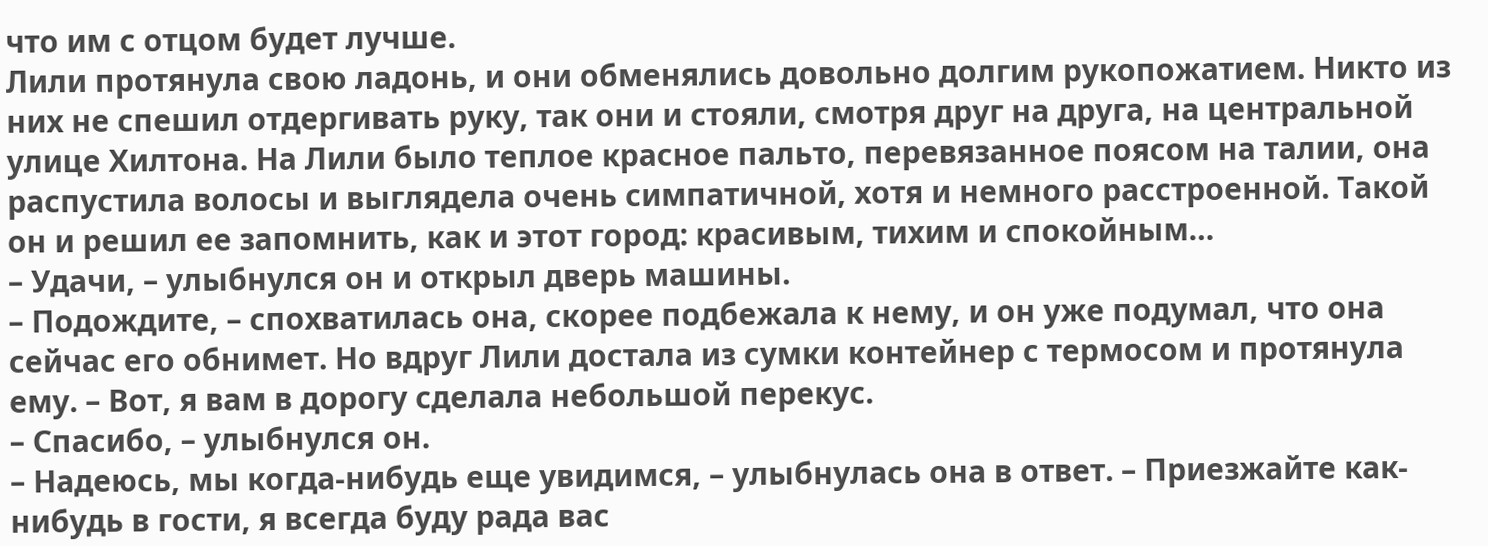что им с отцом будет лучше.
Лили протянула свою ладонь, и они обменялись довольно долгим рукопожатием. Никто из них не спешил отдергивать руку, так они и стояли, смотря друг на друга, на центральной улице Хилтона. На Лили было теплое красное пальто, перевязанное поясом на талии, она распустила волосы и выглядела очень симпатичной, хотя и немного расстроенной. Такой он и решил ее запомнить, как и этот город: красивым, тихим и спокойным…
– Удачи, – улыбнулся он и открыл дверь машины.
– Подождите, – спохватилась она, скорее подбежала к нему, и он уже подумал, что она сейчас его обнимет. Но вдруг Лили достала из сумки контейнер с термосом и протянула ему. – Вот, я вам в дорогу сделала небольшой перекус.
– Спасибо, – улыбнулся он.
– Надеюсь, мы когда-нибудь еще увидимся, – улыбнулась она в ответ. – Приезжайте как-нибудь в гости, я всегда буду рада вас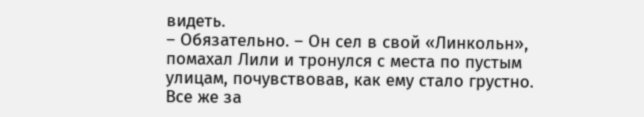видеть.
– Обязательно. – Он сел в свой «Линкольн», помахал Лили и тронулся с места по пустым улицам, почувствовав, как ему стало грустно. Все же за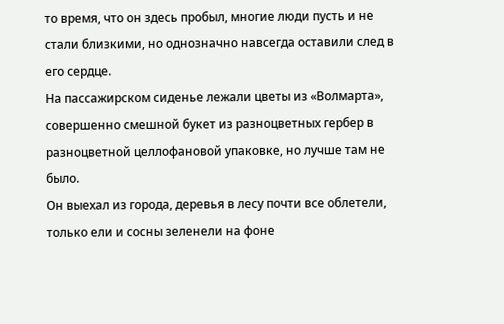то время, что он здесь пробыл, многие люди пусть и не стали близкими, но однозначно навсегда оставили след в его сердце.
На пассажирском сиденье лежали цветы из «Волмарта», совершенно смешной букет из разноцветных гербер в разноцветной целлофановой упаковке, но лучше там не было.
Он выехал из города, деревья в лесу почти все облетели, только ели и сосны зеленели на фоне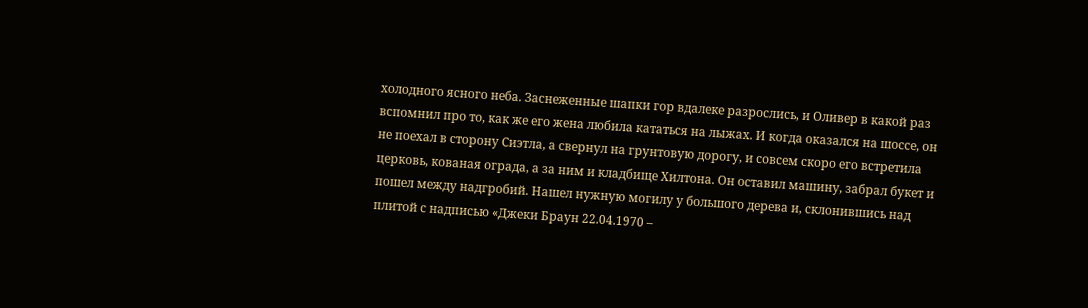холодного ясного неба. Заснеженные шапки гор вдалеке разрослись, и Оливер в какой раз вспомнил про то, как же его жена любила кататься на лыжах. И когда оказался на шоссе, он не поехал в сторону Сиэтла, а свернул на грунтовую дорогу, и совсем скоро его встретила церковь, кованая ограда, а за ним и кладбище Хилтона. Он оставил машину, забрал букет и пошел между надгробий. Нашел нужную могилу у большого дерева и, склонившись над плитой с надписью «Джеки Браун 22.04.1970 –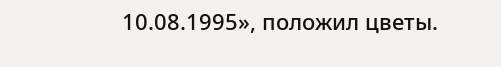10.08.1995», положил цветы.